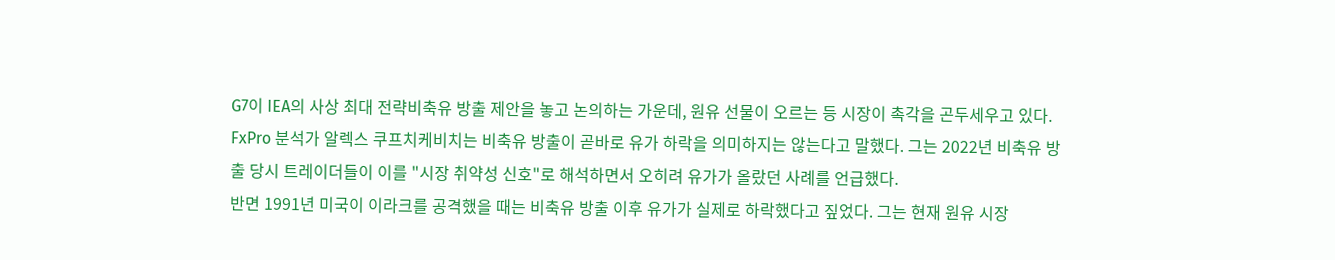G7이 IEA의 사상 최대 전략비축유 방출 제안을 놓고 논의하는 가운데, 원유 선물이 오르는 등 시장이 촉각을 곤두세우고 있다.
FxPro 분석가 알렉스 쿠프치케비치는 비축유 방출이 곧바로 유가 하락을 의미하지는 않는다고 말했다. 그는 2022년 비축유 방출 당시 트레이더들이 이를 "시장 취약성 신호"로 해석하면서 오히려 유가가 올랐던 사례를 언급했다.
반면 1991년 미국이 이라크를 공격했을 때는 비축유 방출 이후 유가가 실제로 하락했다고 짚었다. 그는 현재 원유 시장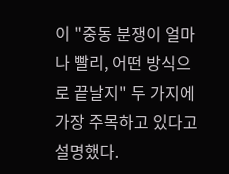이 "중동 분쟁이 얼마나 빨리, 어떤 방식으로 끝날지" 두 가지에 가장 주목하고 있다고 설명했다.